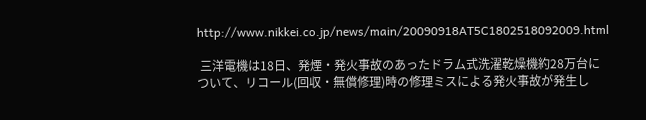http://www.nikkei.co.jp/news/main/20090918AT5C1802518092009.html

 三洋電機は18日、発煙・発火事故のあったドラム式洗濯乾燥機約28万台について、リコール(回収・無償修理)時の修理ミスによる発火事故が発生し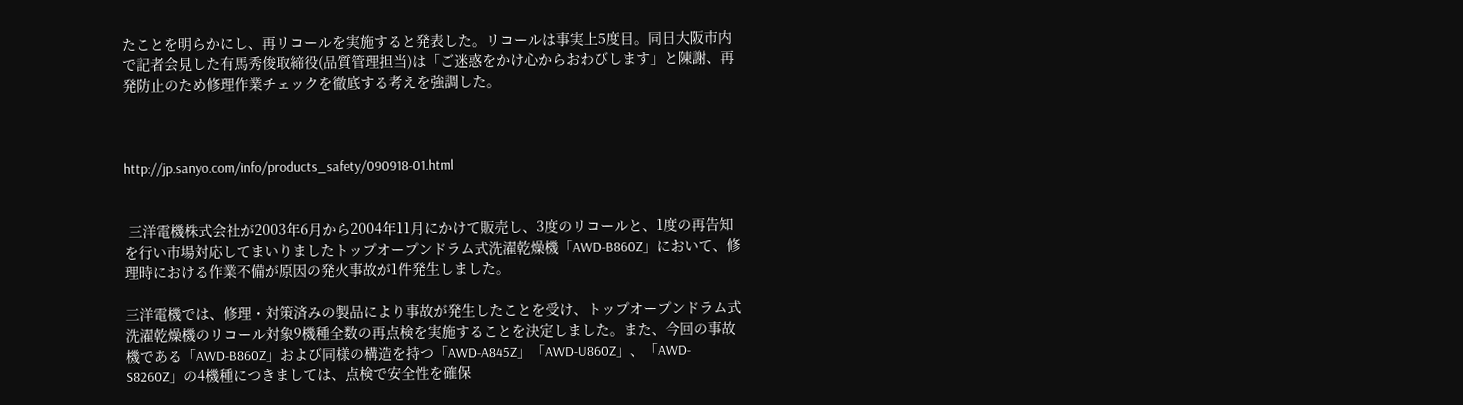たことを明らかにし、再リコールを実施すると発表した。リコールは事実上5度目。同日大阪市内で記者会見した有馬秀俊取締役(品質管理担当)は「ご迷惑をかけ心からおわびします」と陳謝、再発防止のため修理作業チェックを徹底する考えを強調した。



http://jp.sanyo.com/info/products_safety/090918-01.html


 三洋電機株式会社が2003年6月から2004年11月にかけて販売し、3度のリコールと、1度の再告知を行い市場対応してまいりましたトップオープンドラム式洗濯乾燥機「AWD-B860Z」において、修理時における作業不備が原因の発火事故が1件発生しました。

三洋電機では、修理・対策済みの製品により事故が発生したことを受け、トップオープンドラム式洗濯乾燥機のリコール対象9機種全数の再点検を実施することを決定しました。また、今回の事故機である「AWD-B860Z」および同様の構造を持つ「AWD-A845Z」「AWD-U860Z」、「AWD-S8260Z」の4機種につきましては、点検で安全性を確保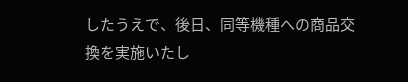したうえで、後日、同等機種への商品交換を実施いたし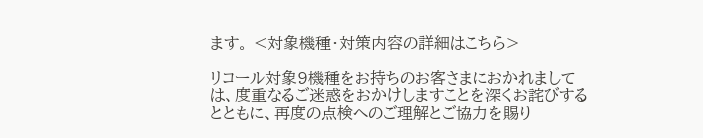ます。 <対象機種・対策内容の詳細はこちら>

リコール対象9機種をお持ちのお客さまにおかれましては、度重なるご迷惑をおかけしますことを深くお詫びするとともに、再度の点検へのご理解とご協力を賜り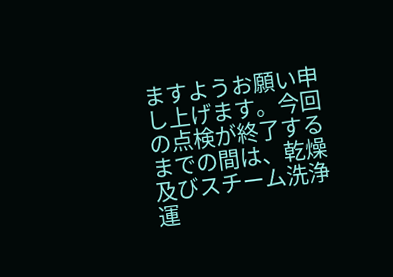ますようお願い申し上げます。今回の点検が終了するまでの間は、乾燥及びスチーム洗浄運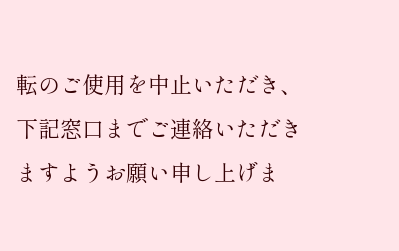転のご使用を中止いただき、下記窓口までご連絡いただきますようお願い申し上げま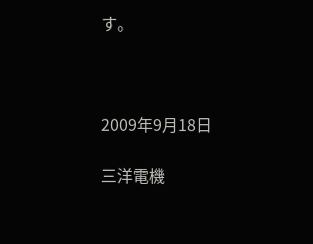す。



2009年9月18日

三洋電機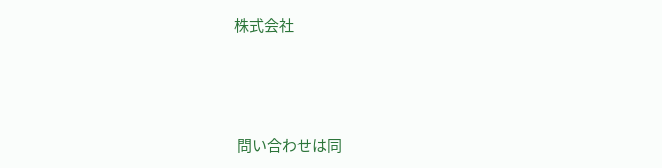株式会社



 問い合わせは同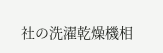社の洗濯乾燥機相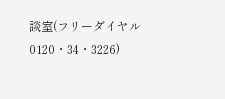談室(フリーダイヤル0120・34・3226)